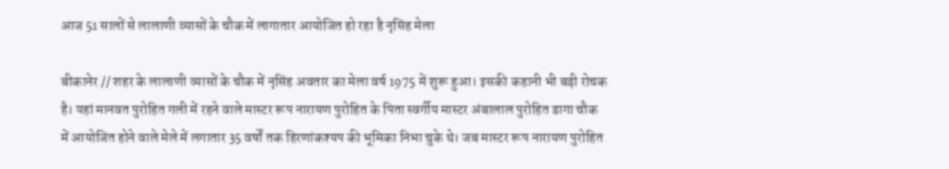आज 51 सालों से लालाणी व्यासों के चौक में लागातार आयोजित हो रहा है नृसिंह मेला

बीकानेर // शहर के लालाणी व्यासों के चौक में नृसिंह अवतार का मेला वर्ष 1975 में शुरू हुआ। इसकी कहानी भी बड़ी रोचक है। यहां मानवत पुरोहित गली में रहने वाले मास्टर रूप नारायण पुरोहित के पिता स्वर्गीय मास्टर अंबालाल पुरोहित डागा चौक में आयोजित होने वाले मेले में लगातार 35 वर्षों तक हिरणांकश्यप की भूमिका निभा चुके थे। जब मास्टर रूप नारायण पुरोहित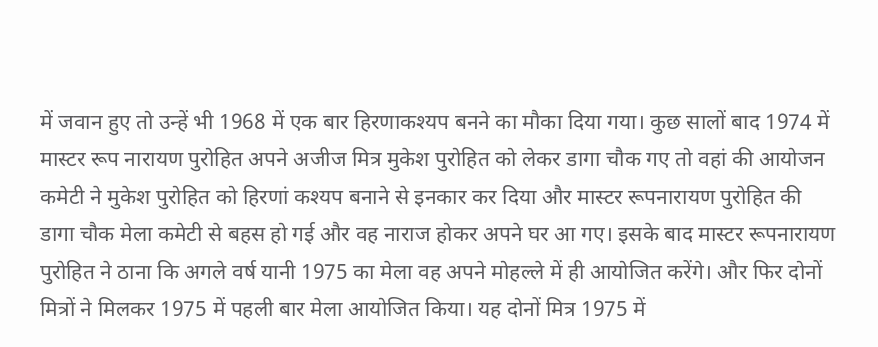में जवान हुए तो उन्हें भी 1968 में एक बार हिरणाकश्यप बनने का मौका दिया गया। कुछ सालों बाद 1974 में मास्टर रूप नारायण पुरोहित अपने अजीज मित्र मुकेश पुरोहित को लेकर डागा चौक गए तो वहां की आयोजन कमेटी ने मुकेश पुरोहित को हिरणां कश्यप बनाने से इनकार कर दिया और मास्टर रूपनारायण पुरोहित की डागा चौक मेला कमेटी से बहस हो गई और वह नाराज होकर अपने घर आ गए। इसके बाद मास्टर रूपनारायण पुरोहित ने ठाना कि अगले वर्ष यानी 1975 का मेला वह अपने मोहल्ले में ही आयोजित करेंगे। और फिर दोनों मित्रों ने मिलकर 1975 में पहली बार मेला आयोजित किया। यह दोनों मित्र 1975 में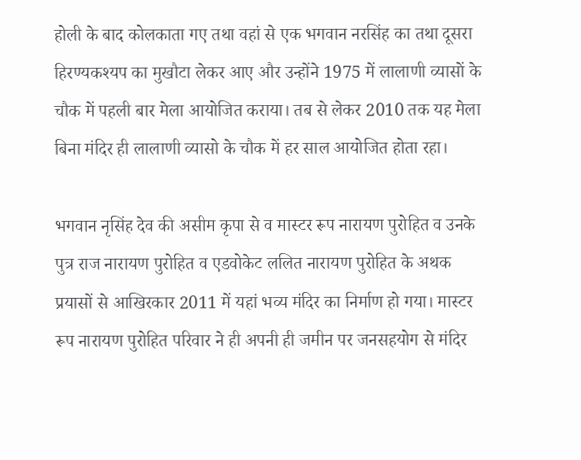होली के बाद कोलकाता गए तथा वहां से एक भगवान नरसिंह का तथा दूसरा हिरण्यकश्यप का मुखौटा लेकर आए और उन्होंने 1975 में लालाणी व्यासों के चौक में पहली बार मेला आयोजित कराया। तब से लेकर 2010 तक यह मेला बिना मंदिर ही लालाणी व्यासो के चौक में हर साल आयोजित होता रहा।

भगवान नृसिंह देव की असीम कृपा से व मास्टर रूप नारायण पुरोहित व उनके पुत्र राज नारायण पुरोहित व एडवोकेट ललित नारायण पुरोहित के अथक प्रयासों से आखिरकार 2011 में यहां भव्य मंदिर का निर्माण हो गया। मास्टर रूप नारायण पुरोहित परिवार ने ही अपनी ही जमीन पर जनसहयोग से मंदिर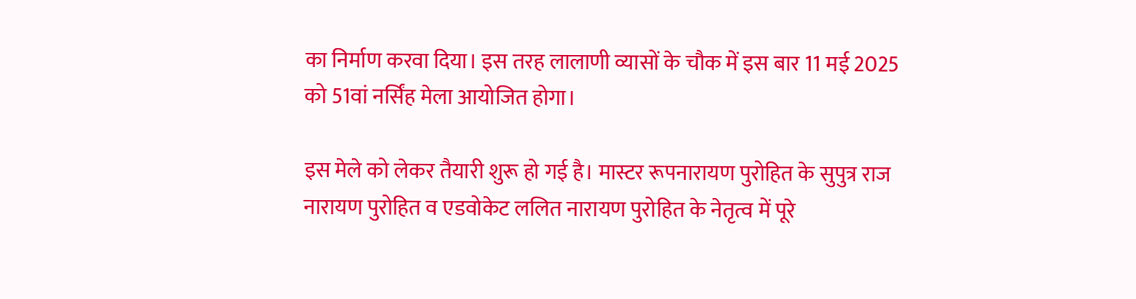का निर्माण करवा दिया। इस तरह लालाणी व्यासों के चौक में इस बार 11 मई 2025 को 51वां नर्सिंह मेला आयोजित होगा।

इस मेले को लेकर तैयारी शुरू हो गई है। मास्टर रूपनारायण पुरोहित के सुपुत्र राज नारायण पुरोहित व एडवोकेट ललित नारायण पुरोहित के नेतृत्व में पूरे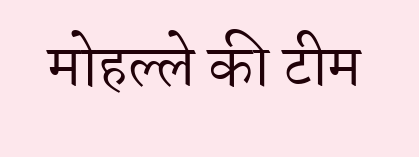मोहल्ले की टीम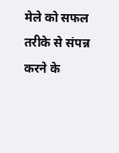मेले को सफल तरीके से संपन्न करने के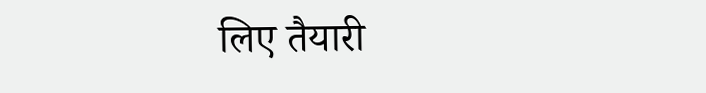लिए तैयारी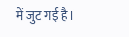में जुट गई है।